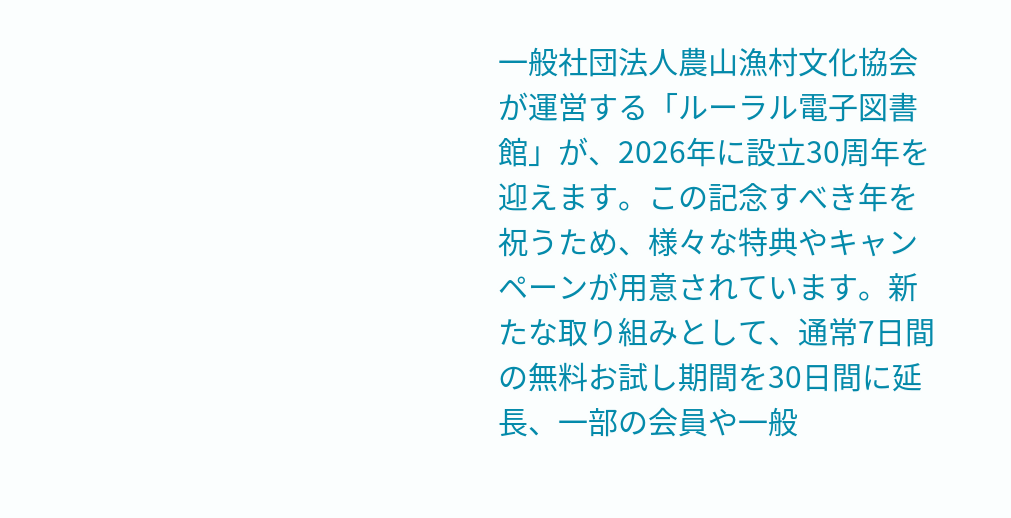一般社団法人農山漁村文化協会が運営する「ルーラル電子図書館」が、2026年に設立30周年を迎えます。この記念すべき年を祝うため、様々な特典やキャンペーンが用意されています。新たな取り組みとして、通常7日間の無料お試し期間を30日間に延長、一部の会員や一般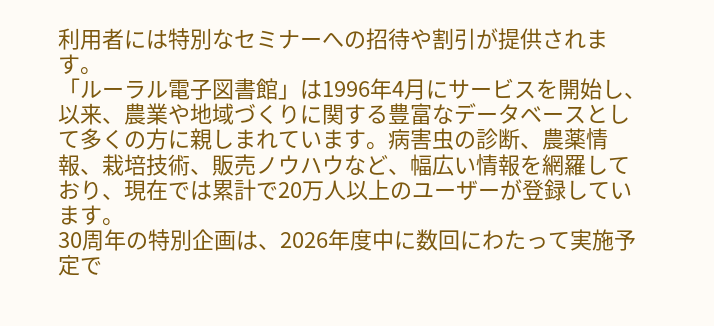利用者には特別なセミナーへの招待や割引が提供されます。
「ルーラル電子図書館」は1996年4月にサービスを開始し、以来、農業や地域づくりに関する豊富なデータベースとして多くの方に親しまれています。病害虫の診断、農薬情報、栽培技術、販売ノウハウなど、幅広い情報を網羅しており、現在では累計で20万人以上のユーザーが登録しています。
30周年の特別企画は、2026年度中に数回にわたって実施予定で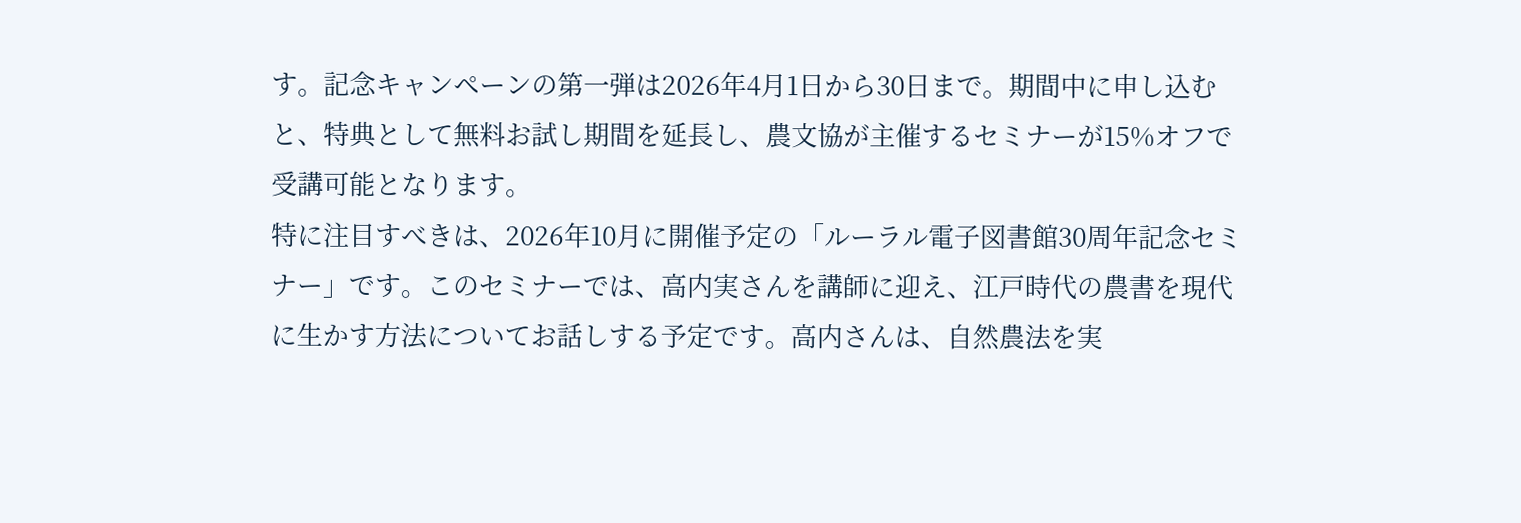す。記念キャンペーンの第一弾は2026年4月1日から30日まで。期間中に申し込むと、特典として無料お試し期間を延長し、農文協が主催するセミナーが15%オフで受講可能となります。
特に注目すべきは、2026年10月に開催予定の「ルーラル電子図書館30周年記念セミナー」です。このセミナーでは、高内実さんを講師に迎え、江戸時代の農書を現代に生かす方法についてお話しする予定です。高内さんは、自然農法を実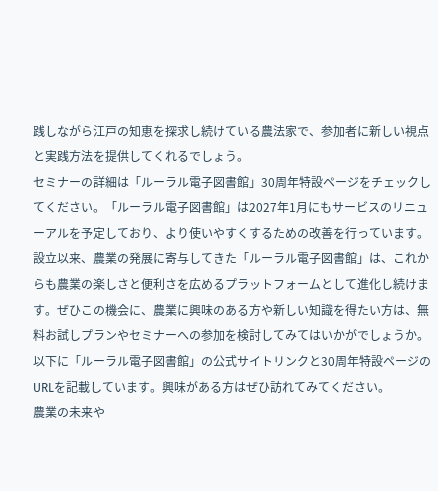践しながら江戸の知恵を探求し続けている農法家で、参加者に新しい視点と実践方法を提供してくれるでしょう。
セミナーの詳細は「ルーラル電子図書館」30周年特設ページをチェックしてください。「ルーラル電子図書館」は2027年1月にもサービスのリニューアルを予定しており、より使いやすくするための改善を行っています。
設立以来、農業の発展に寄与してきた「ルーラル電子図書館」は、これからも農業の楽しさと便利さを広めるプラットフォームとして進化し続けます。ぜひこの機会に、農業に興味のある方や新しい知識を得たい方は、無料お試しプランやセミナーへの参加を検討してみてはいかがでしょうか。
以下に「ルーラル電子図書館」の公式サイトリンクと30周年特設ページのURLを記載しています。興味がある方はぜひ訪れてみてください。
農業の未来や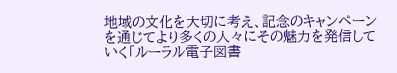地域の文化を大切に考え、記念のキャンペーンを通じてより多くの人々にその魅力を発信していく「ルーラル電子図書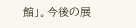館」。今後の展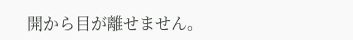開から目が離せません。